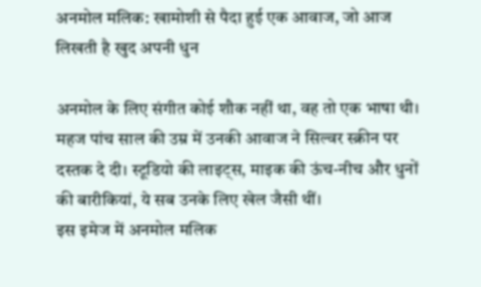अनमोल मलिक: खामोशी से पैदा हुई एक आवाज, जो आज लिखती है खुद अपनी धुन

अनमोल के लिए संगीत कोई शौक नहीं था, वह तो एक भाषा थी। महज पांच साल की उम्र में उनकी आवाज ने सिल्वर स्क्रीन पर दस्तक दे दी। स्टूडियो की लाइट्स, माइक की ऊंच-नीच और धुनों की बारीकियां, ये सब उनके लिए खेल जैसी थीं।
इस इमेज में अनमोल मलिक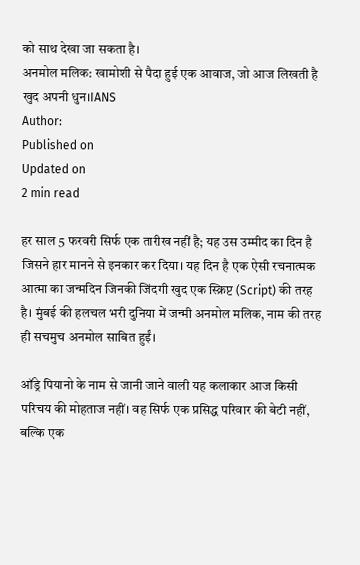को साथ देखा जा सकता है।
अनमोल मलिक: खामोशी से पैदा हुई एक आवाज, जो आज लिखती है खुद अपनी धुन।IANS
Author:
Published on
Updated on
2 min read

हर साल 5 फरवरी सिर्फ एक तारीख नहीं है; यह उस उम्मीद का दिन है जिसने हार मानने से इनकार कर दिया। यह दिन है एक ऐसी रचनात्मक आत्मा का जन्मदिन जिनकी जिंदगी खुद एक स्क्रिप्ट (Script) की तरह है। मुंबई की हलचल भरी दुनिया में जन्मी अनमोल मलिक, नाम की तरह ही सचमुच अनमोल साबित हुईं।

ऑड्रे पियानो के नाम से जानी जाने वाली यह कलाकार आज किसी परिचय की मोहताज नहीं। वह सिर्फ एक प्रसिद्ध परिवार की बेटी नहीं, बल्कि एक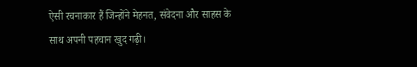ऐसी रचनाकार हैं जिन्होंने मेहनत, संवेदना और साहस के साथ अपनी पहचान खुद गढ़ी।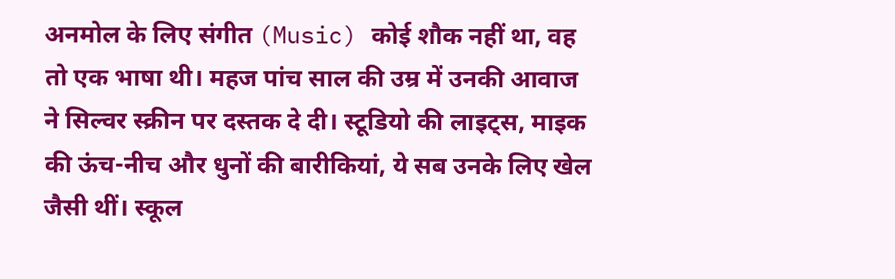अनमोल के लिए संगीत (Music) कोई शौक नहीं था, वह तो एक भाषा थी। महज पांच साल की उम्र में उनकी आवाज ने सिल्वर स्क्रीन पर दस्तक दे दी। स्टूडियो की लाइट्स, माइक की ऊंच-नीच और धुनों की बारीकियां, ये सब उनके लिए खेल जैसी थीं। स्कूल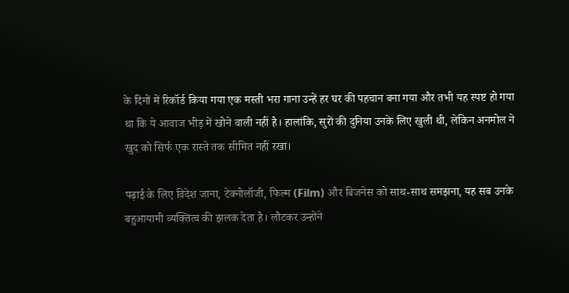के दिनों में रिकॉर्ड किया गया एक मस्ती भरा गाना उन्हें हर घर की पहचान बना गया और तभी यह स्पष्ट हो गया था कि ये आवाज भीड़ में खोने वाली नहीं है। हालांकि, सुरों की दुनिया उनके लिए खुली थी, लेकिन अनमोल ने खुद को सिर्फ एक रास्ते तक सीमित नहीं रखा।

पढ़ाई के लिए विदेश जाना, टेक्नोलॉजी, फिल्म (Film) और बिजनेस को साथ-साथ समझना, यह सब उनके बहुआयामी व्यक्तित्व की झलक देता है। लौटकर उन्होंने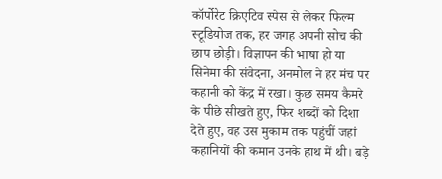कॉर्पोरेट क्रिएटिव स्पेस से लेकर फिल्म स्टूडियोज तक, हर जगह अपनी सोच की छाप छोड़ी। विज्ञापन की भाषा हो या सिनेमा की संवेदना, अनमोल ने हर मंच पर कहानी को केंद्र में रखा। कुछ समय कैमरे के पीछे सीखते हुए, फिर शब्दों को दिशा देते हुए, वह उस मुकाम तक पहुंचीं जहां कहानियों की कमान उनके हाथ में थी। बड़े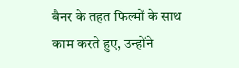बैनर के तहत फिल्मों के साथ काम करते हुए, उन्होंने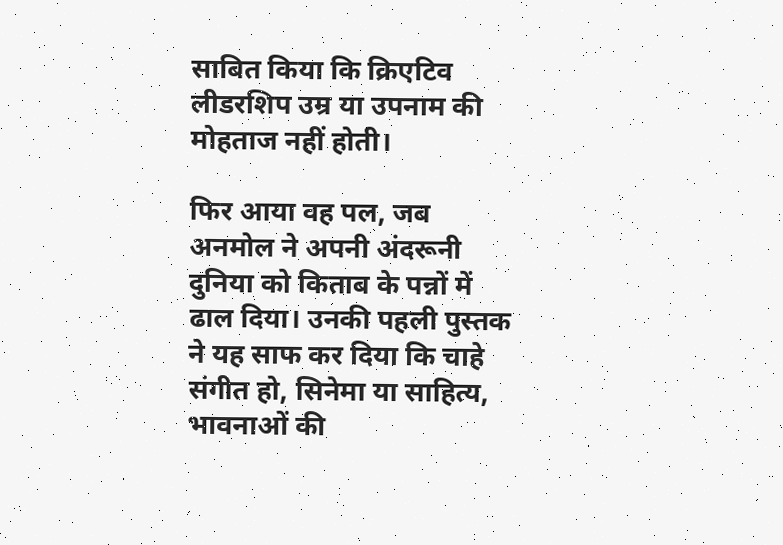साबित किया कि क्रिएटिव लीडरशिप उम्र या उपनाम की मोहताज नहीं होती।

फिर आया वह पल, जब अनमोल ने अपनी अंदरूनी दुनिया को किताब के पन्नों में ढाल दिया। उनकी पहली पुस्तक ने यह साफ कर दिया कि चाहे संगीत हो, सिनेमा या साहित्य, भावनाओं की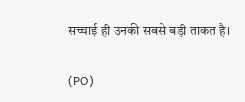सच्चाई ही उनकी सबसे बड़ी ताकत है।

(PO)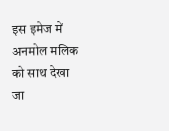इस इमेज में अनमोल मलिक को साथ देखा जा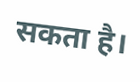सकता है।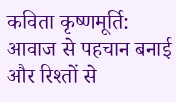कविता कृष्णमूर्ति: आवाज से पहचान बनाई और रिश्तों से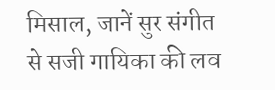मिसाल, जानें सुर संगीत से सजी गायिका की लव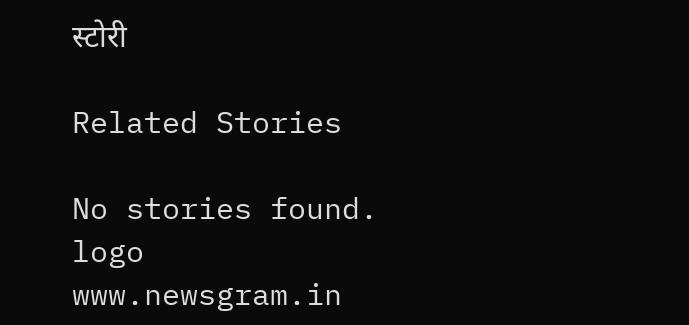स्टोरी

Related Stories

No stories found.
logo
www.newsgram.in